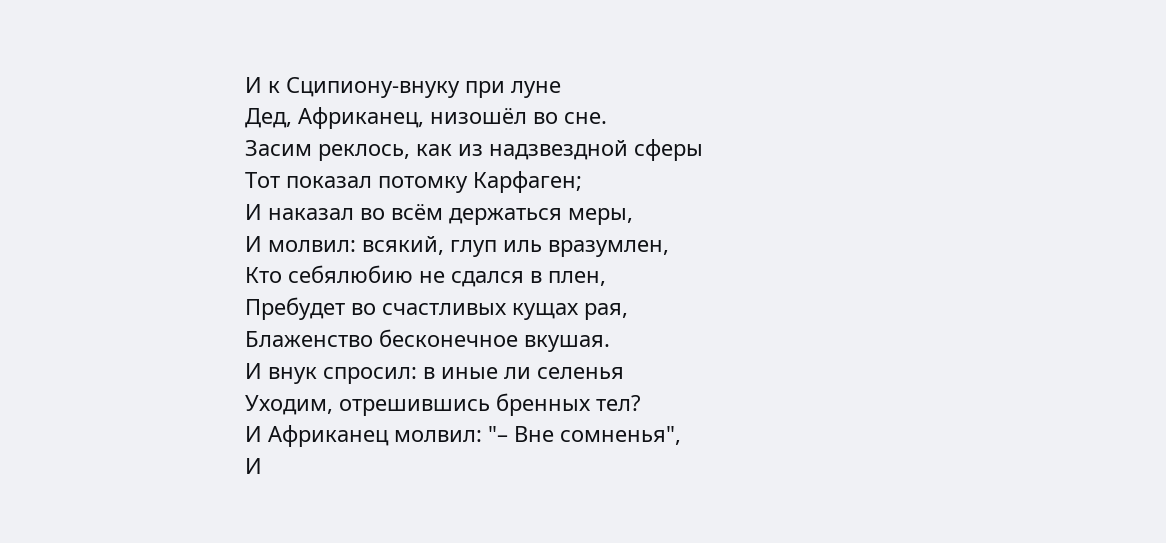И к Сципиону-внуку при луне
Дед, Африканец, низошёл во сне.
Засим реклось, как из надзвездной сферы
Тот показал потомку Карфаген;
И наказал во всём держаться меры,
И молвил: всякий, глуп иль вразумлен,
Кто себялюбию не сдался в плен,
Пребудет во счастливых кущах рая,
Блаженство бесконечное вкушая.
И внук спросил: в иные ли селенья
Уходим, отрешившись бренных тел?
И Африканец молвил: "– Вне сомненья",
И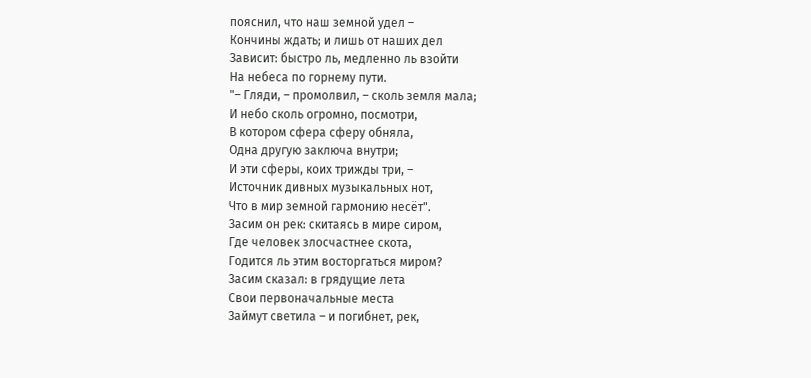пояснил, что наш земной удел –
Кончины ждать; и лишь от наших дел
Зависит: быстро ль, медленно ль взойти
На небеса по горнему пути.
"– Гляди, – промолвил, – сколь земля мала;
И небо сколь огромно, посмотри,
В котором сфера сферу обняла,
Одна другую заключа внутри;
И эти сферы, коих трижды три, –
Источник дивных музыкальных нот,
Что в мир земной гармонию несёт".
Засим он рек: скитаясь в мире сиром,
Где человек злосчастнее скота,
Годится ль этим восторгаться миром?
Засим сказал: в грядущие лета
Свои первоначальные места
Займут светила – и погибнет, рек,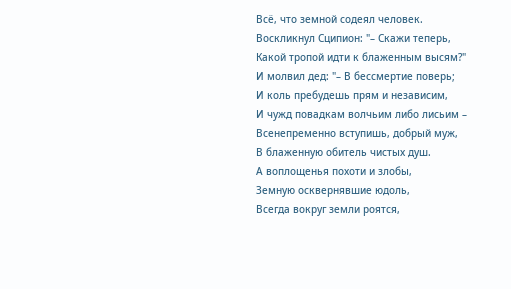Всё, что земной содеял человек.
Воскликнул Сципион: "– Скажи теперь,
Какой тропой идти к блаженным высям?"
И молвил дед: "– В бессмертие поверь;
И коль пребудешь прям и независим,
И чужд повадкам волчьим либо лисьим –
Всенепременно вступишь, добрый муж,
В блаженную обитель чистых душ.
А воплощенья похоти и злобы,
Земную осквернявшие юдоль,
Всегда вокруг земли роятся,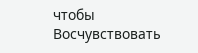чтобы
Восчувствовать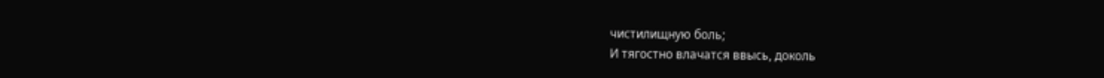чистилищную боль;
И тягостно влачатся ввысь, доколь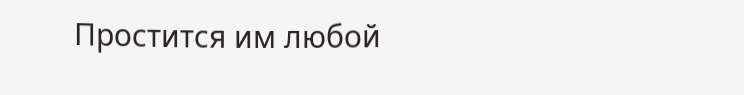Простится им любой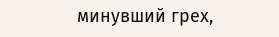минувший грех,